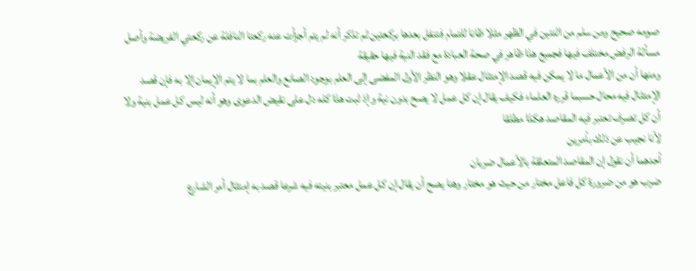صومه صحيح ومن سلم من اثنتين في الظهر مثلا ظانا للتمام فتنفل بعدها بركعتين ثم تذكر أنه لم يتم أجزأت عنه ركعتا النافلة عن ركعتي الفريضة وأصل مسألة الرفض مختلف فيها فجميع هذا ظاهر في صحة العبادة مع فقد النية فيها حقيقة
ومنها أن من الأعمال ما لا يمكن فيه قصد الإمتثال عقلا وهو النظر الأول المفضى إلى العلم بوجود الصانع والعلم بما لا يتم الإيمان إلا به فإن قصد الإمتثال فيه محال حسبما قرره العلماء فكيف يقال إن كل عمل لا يصح بدون نية وإذ ثبت هذا كله دل على نقيض الدعوى وهو أنه ليس كل عمل بنية ولا أن كل تصرف تعتبر فيه المقاصد هكذا مطلقا
لأنا نجيب عن ذلك بأمرين
أحدهما أن نقول إن المقاصد المتعلقة بالأعمال ضربان
ضرب هو من ضرورة كل فاعل مختار من حيث هو مختار وهنا يصح أن يقال إن كل عمل معتبر بنيته فيه شرعا قصد به إمتثال أمر الشارع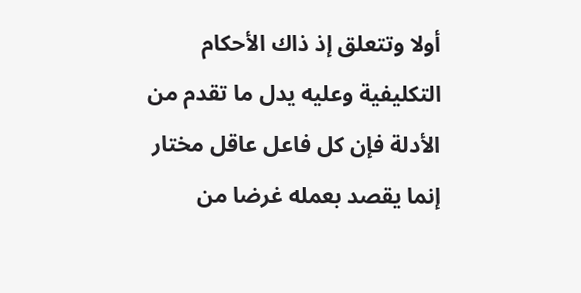أولا وتتعلق إذ ذاك الأحكام التكليفية وعليه يدل ما تقدم من الأدلة فإن كل فاعل عاقل مختار إنما يقصد بعمله غرضا من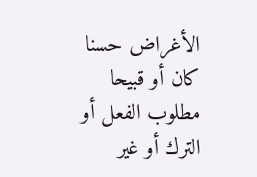الأغراض حسنا كان أو قبيحا مطلوب الفعل أو الترك أو غير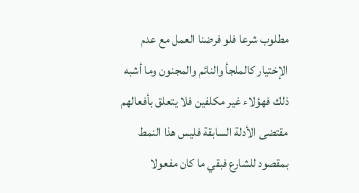مطلوب شرعا فلو فرضنا العمل مع عدم الإختيار كالملجأ والنائم والمجنون وما أشبه ذلك فهؤلاء غير مكلفين فلا يتعلق بأفعالهم مقتضى الأدلة السابقة فليس هذا النمط بمقصود للشارع فبقي ما كان مفعولا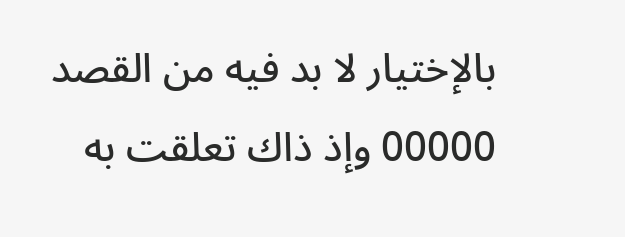بالإختيار لا بد فيه من القصد 00000 وإذ ذاك تعلقت به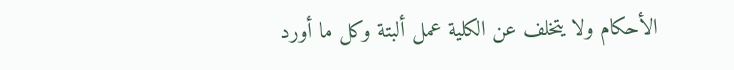الأحكام ولا يتخلف عن الكلية عمل ألبتة وكل ما أورد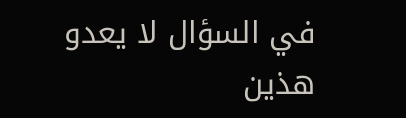في السؤال لا يعدو هذين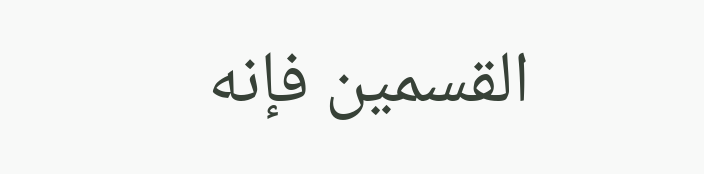القسمين فإنه